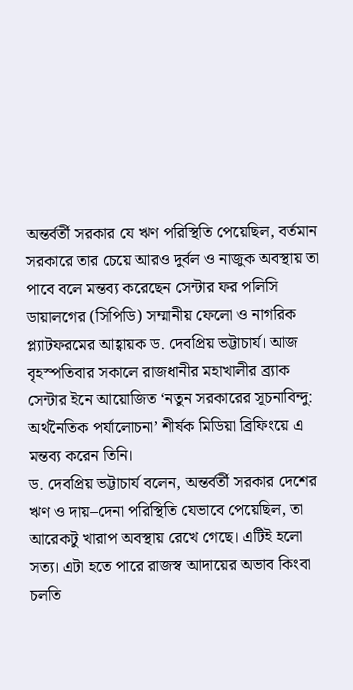অন্তর্বর্তী সরকার যে ঋণ পরিস্থিতি পেয়েছিল, বর্তমান সরকারে তার চেয়ে আরও দুর্বল ও নাজুক অবস্থায় তা পাবে বলে মন্তব্য করেছেন সেন্টার ফর পলিসি ডায়ালগের (সিপিডি) সম্মানীয় ফেলো ও নাগরিক প্ল্যাটফরমের আহ্বায়ক ড. দেবপ্রিয় ভট্টাচার্য। আজ বৃহস্পতিবার সকালে রাজধানীর মহাখালীর ব্র্যাক সেন্টার ইনে আয়োজিত ‘নতুন সরকারের সূচনাবিন্দু: অর্থনৈতিক পর্যালোচনা’ শীর্ষক মিডিয়া ব্রিফিংয়ে এ মন্তব্য করেন তিনি।
ড. দেবপ্রিয় ভট্টাচার্য বলেন, অন্তর্বর্তী সরকার দেশের ঋণ ও দায়–দেনা পরিস্থিতি যেভাবে পেয়েছিল, তা আরেকটু খারাপ অবস্থায় রেখে গেছে। এটিই হলো সত্য। এটা হতে পারে রাজস্ব আদায়ের অভাব কিংবা চলতি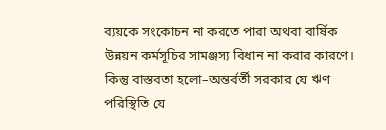ব্যয়কে সংকোচন না করতে পারা অথবা বার্ষিক উন্নয়ন কর্মসূচির সামঞ্জস্য বিধান না করার কারণে। কিন্তু বাস্তবতা হলো–অন্তর্বর্তী সরকার যে ঋণ পরিস্থিতি যে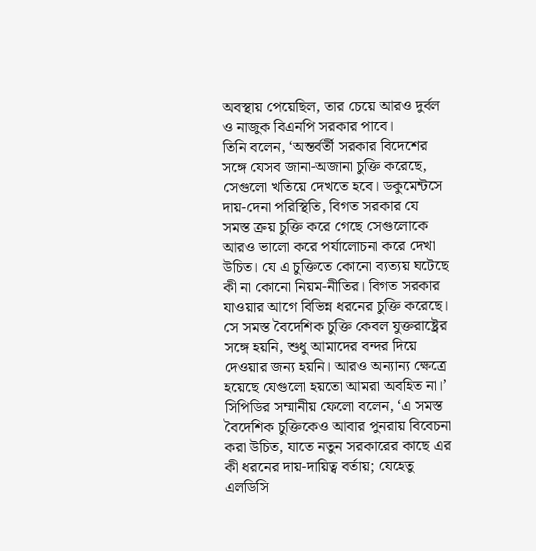অবস্থায় পেয়েছিল, তার চেয়ে আরও দুর্বল ও নাজুক বিএনপি সরকার পাবে।
তিনি বলেন, ‘অন্তর্বর্তী সরকার বিদেশের সঙ্গে যেসব জানা-অজানা চুক্তি করেছে, সেগুলো খতিয়ে দেখতে হবে। ডকুমেন্টসে দায়-দেনা পরিস্থিতি, বিগত সরকার যে সমস্ত ক্রয় চুক্তি করে গেছে সেগুলোকে আরও ভালো করে পর্যালোচনা করে দেখা উচিত। যে এ চুক্তিতে কোনো ব্যত্যয় ঘটেছে কী না কোনো নিয়ম-নীতির। বিগত সরকার যাওয়ার আগে বিভিন্ন ধরনের চুক্তি করেছে। সে সমস্ত বৈদেশিক চুক্তি কেবল যুক্তরাষ্ট্রের সঙ্গে হয়নি, শুধু আমাদের বন্দর দিয়ে দেওয়ার জন্য হয়নি। আরও অন্যান্য ক্ষেত্রে হয়েছে যেগুলো হয়তো আমরা অবহিত না।’
সিপিডির সম্মানীয় ফেলো বলেন, ‘এ সমস্ত বৈদেশিক চুক্তিকেও আবার পুনরায় বিবেচনা করা উচিত, যাতে নতুন সরকারের কাছে এর কী ধরনের দায়-দায়িত্ব বর্তায়; যেহেতু এলডিসি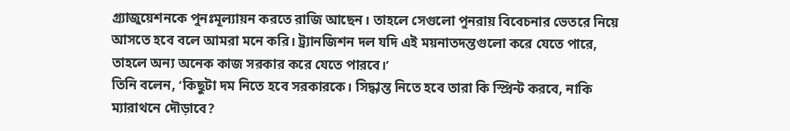গ্র্যাজুয়েশনকে পুনঃমূল্যায়ন করতে রাজি আছেন। তাহলে সেগুলো পুনরায় বিবেচনার ভেতরে নিয়ে আসতে হবে বলে আমরা মনে করি। ট্র্যানজিশন দল যদি এই ময়নাতদন্তগুলো করে যেতে পারে, তাহলে অন্য অনেক কাজ সরকার করে যেতে পারবে।’
তিনি বলেন, ‘কিছুটা দম নিতে হবে সরকারকে। সিদ্ধান্ত নিতে হবে তারা কি স্প্রিন্ট করবে, নাকি ম্যারাথনে দৌড়াবে?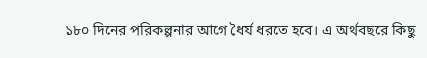১৮০ দিনের পরিকল্পনার আগে ধৈর্য ধরতে হবে। এ অর্থবছরে কিছু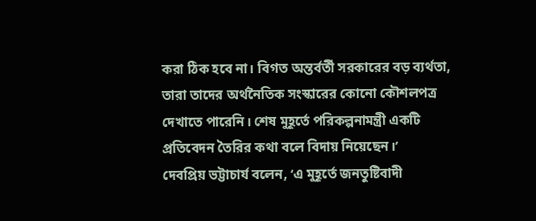করা ঠিক হবে না। বিগত অন্তর্বর্তী সরকারের বড় ব্যর্থতা, তারা তাদের অর্থনৈতিক সংস্কারের কোনো কৌশলপত্র দেখাতে পারেনি। শেষ মুহূর্তে পরিকল্পনামন্ত্রী একটি প্রতিবেদন তৈরির কথা বলে বিদায় নিয়েছেন।’
দেবপ্রিয় ভট্টাচার্য বলেন, ‘এ মুহূর্তে জনতুষ্টিবাদী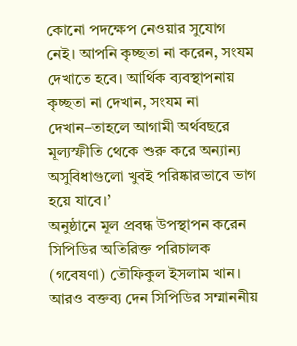কোনো পদক্ষেপ নেওয়ার সুযোগ নেই। আপনি কৃচ্ছতা না করেন, সংযম দেখাতে হবে। আর্থিক ব্যবস্থাপনায় কৃচ্ছতা না দেখান, সংযম না দেখান–তাহলে আগামী অর্থবছরে মূল্যস্ফীতি থেকে শুরু করে অন্যান্য অসুবিধাগুলো খুবই পরিষ্কারভাবে ভাগ হয়ে যাবে।’
অনুষ্ঠানে মূল প্রবন্ধ উপস্থাপন করেন সিপিডির অতিরিক্ত পরিচালক (গবেষণা) তৌফিকুল ইসলাম খান। আরও বক্তব্য দেন সিপিডির সম্মাননীয়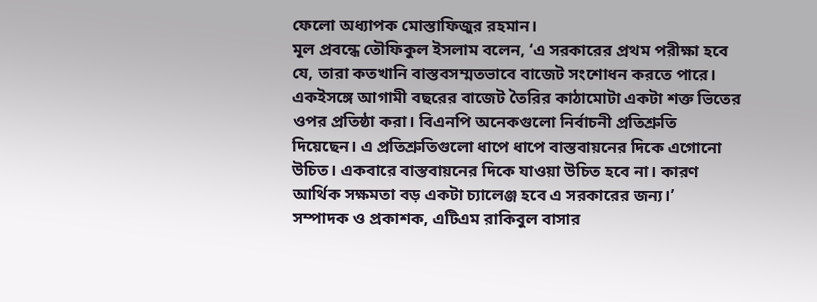ফেলো অধ্যাপক মোস্তাফিজুর রহমান।
মূল প্রবন্ধে তৌফিকুল ইসলাম বলেন, ‘এ সরকারের প্রথম পরীক্ষা হবে যে, তারা কতখানি বাস্তবসম্মতভাবে বাজেট সংশোধন করতে পারে। একইসঙ্গে আগামী বছরের বাজেট তৈরির কাঠামোটা একটা শক্ত ভিতের ওপর প্রতিষ্ঠা করা। বিএনপি অনেকগুলো নির্বাচনী প্রতিশ্রুতি দিয়েছেন। এ প্রতিশ্রুতিগুলো ধাপে ধাপে বাস্তবায়নের দিকে এগোনো উচিত। একবারে বাস্তবায়নের দিকে যাওয়া উচিত হবে না। কারণ আর্থিক সক্ষমতা বড় একটা চ্যালেঞ্জ হবে এ সরকারের জন্য।’
সম্পাদক ও প্রকাশক, এটিএম রাকিবুল বাসার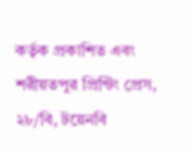কর্তৃক প্রকাশিত এবং শরীয়তপুর প্রিন্টিং প্রেস, ২৮/বি, টয়েনবি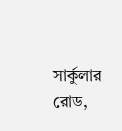সার্কুলার রোড,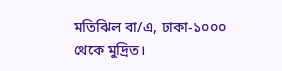মতিঝিল বা/এ, ঢাকা-১০০০ থেকে মুদ্রিত।